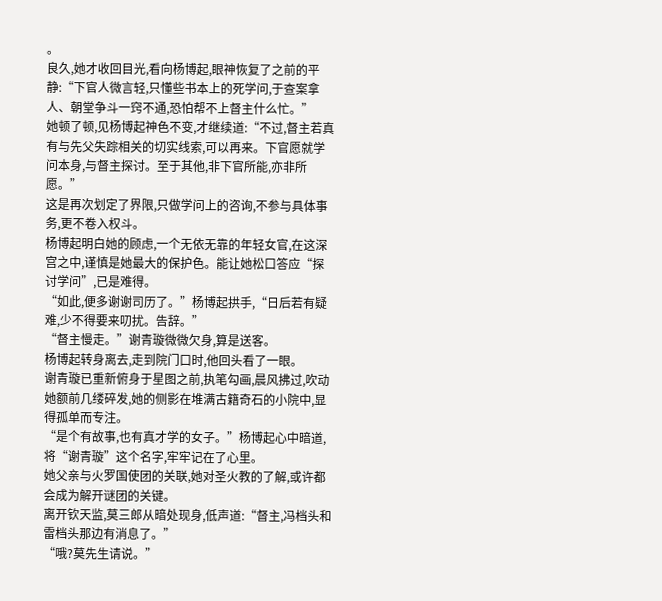。
良久,她才收回目光,看向杨博起,眼神恢复了之前的平静:“下官人微言轻,只懂些书本上的死学问,于查案拿人、朝堂争斗一窍不通,恐怕帮不上督主什么忙。”
她顿了顿,见杨博起神色不变,才继续道:“不过,督主若真有与先父失踪相关的切实线索,可以再来。下官愿就学问本身,与督主探讨。至于其他,非下官所能,亦非所愿。”
这是再次划定了界限,只做学问上的咨询,不参与具体事务,更不卷入权斗。
杨博起明白她的顾虑,一个无依无靠的年轻女官,在这深宫之中,谨慎是她最大的保护色。能让她松口答应“探讨学问”,已是难得。
“如此,便多谢谢司历了。”杨博起拱手,“日后若有疑难,少不得要来叨扰。告辞。”
“督主慢走。”谢青璇微微欠身,算是送客。
杨博起转身离去,走到院门口时,他回头看了一眼。
谢青璇已重新俯身于星图之前,执笔勾画,晨风拂过,吹动她额前几缕碎发,她的侧影在堆满古籍奇石的小院中,显得孤单而专注。
“是个有故事,也有真才学的女子。”杨博起心中暗道,将“谢青璇”这个名字,牢牢记在了心里。
她父亲与火罗国使团的关联,她对圣火教的了解,或许都会成为解开谜团的关键。
离开钦天监,莫三郎从暗处现身,低声道:“督主,冯档头和雷档头那边有消息了。”
“哦?莫先生请说。”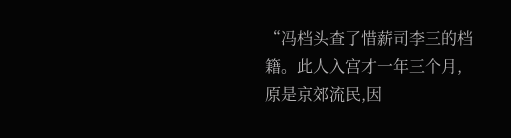“冯档头查了惜薪司李三的档籍。此人入宫才一年三个月,原是京郊流民,因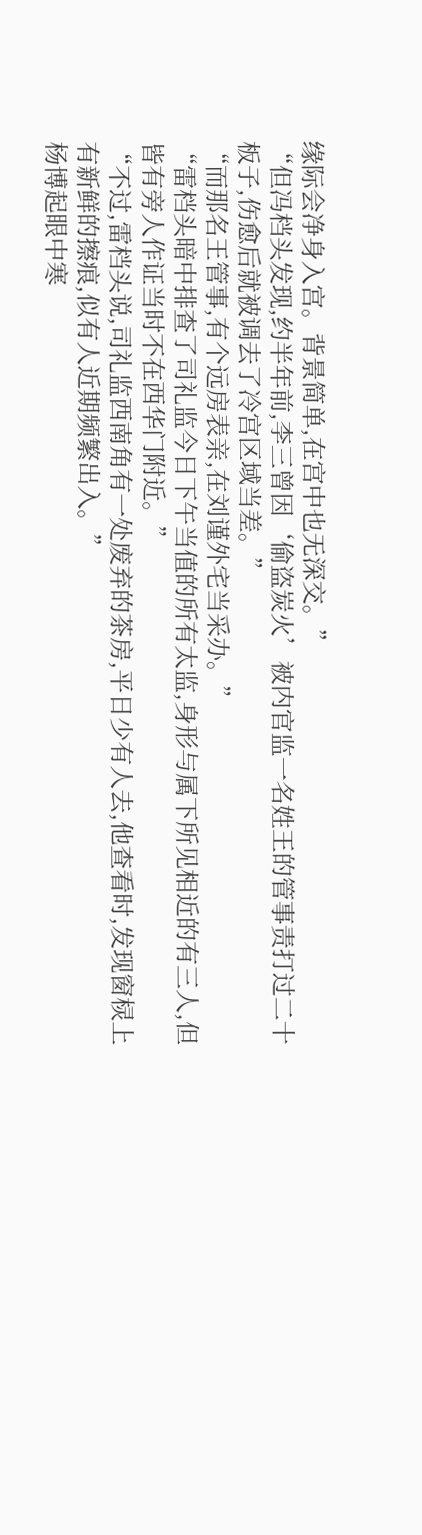缘际会净身入宫。背景简单,在宫中也无深交。”
“但冯档头发现,约半年前,李三曾因‘偷盗炭火’被内官监一名姓王的管事责打过二十板子,伤愈后就被调去了冷宫区域当差。”
“而那名王管事,有个远房表亲,在刘谨外宅当采办。”
“雷档头暗中排查了司礼监今日下午当值的所有太监,身形与属下所见相近的有三人,但皆有旁人作证当时不在西华门附近。”
“不过,雷档头说,司礼监西南角有一处废弃的茶房,平日少有人去,他查看时,发现窗棂上有新鲜的擦痕,似有人近期频繁出入。”
杨博起眼中寒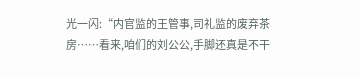光一闪:“内官监的王管事,司礼监的废弃茶房……看来,咱们的刘公公,手脚还真是不干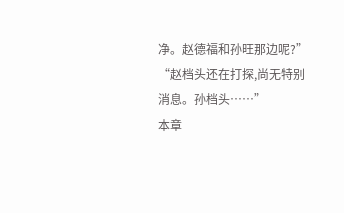净。赵德福和孙旺那边呢?”
“赵档头还在打探,尚无特别消息。孙档头……”
本章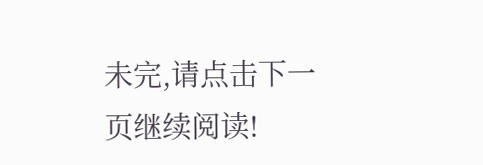未完,请点击下一页继续阅读!